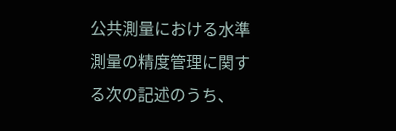公共測量における水準測量の精度管理に関する次の記述のうち、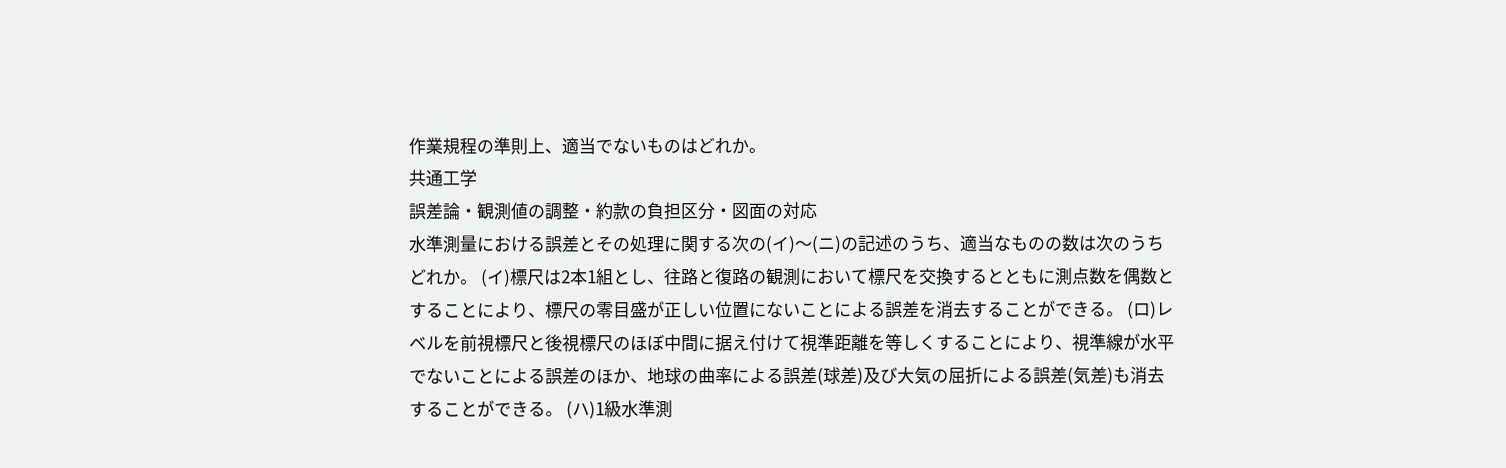作業規程の準則上、適当でないものはどれか。
共通工学
誤差論・観測値の調整・約款の負担区分・図面の対応
水準測量における誤差とその処理に関する次の(イ)〜(ニ)の記述のうち、適当なものの数は次のうちどれか。 (イ)標尺は2本1組とし、往路と復路の観測において標尺を交換するとともに測点数を偶数とすることにより、標尺の零目盛が正しい位置にないことによる誤差を消去することができる。 (ロ)レベルを前視標尺と後視標尺のほぼ中間に据え付けて視準距離を等しくすることにより、視準線が水平でないことによる誤差のほか、地球の曲率による誤差(球差)及び大気の屈折による誤差(気差)も消去することができる。 (ハ)1級水準測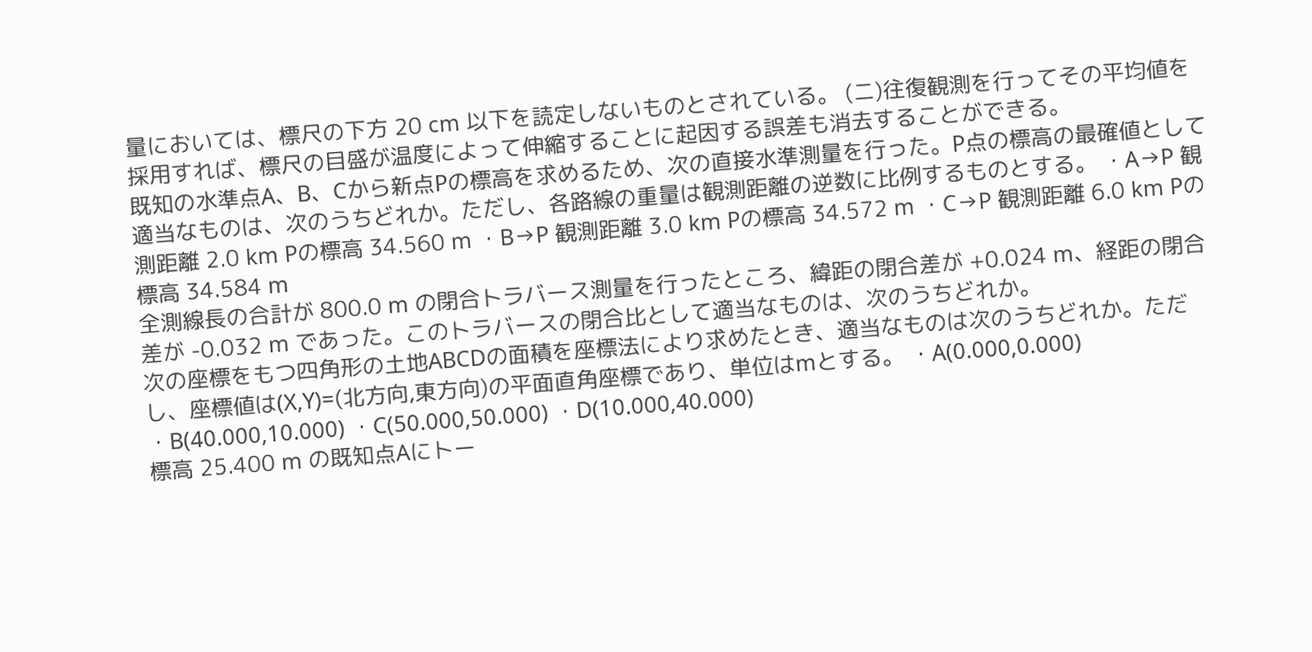量においては、標尺の下方 20 cm 以下を読定しないものとされている。 (ニ)往復観測を行ってその平均値を採用すれば、標尺の目盛が温度によって伸縮することに起因する誤差も消去することができる。
既知の水準点A、B、Cから新点Pの標高を求めるため、次の直接水準測量を行った。P点の標高の最確値として適当なものは、次のうちどれか。ただし、各路線の重量は観測距離の逆数に比例するものとする。 ・A→P 観測距離 2.0 km Pの標高 34.560 m ・B→P 観測距離 3.0 km Pの標高 34.572 m ・C→P 観測距離 6.0 km Pの標高 34.584 m
全測線長の合計が 800.0 m の閉合トラバース測量を行ったところ、緯距の閉合差が +0.024 m、経距の閉合差が -0.032 m であった。このトラバースの閉合比として適当なものは、次のうちどれか。
次の座標をもつ四角形の土地ABCDの面積を座標法により求めたとき、適当なものは次のうちどれか。ただし、座標値は(X,Y)=(北方向,東方向)の平面直角座標であり、単位はmとする。 ・A(0.000,0.000) ・B(40.000,10.000) ・C(50.000,50.000) ・D(10.000,40.000)
標高 25.400 m の既知点Aにトー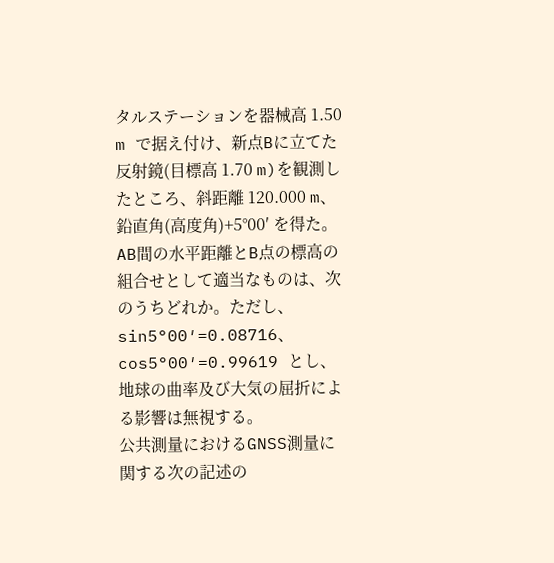タルステーションを器械高 1.50 m で据え付け、新点Bに立てた反射鏡(目標高 1.70 m)を観測したところ、斜距離 120.000 m、鉛直角(高度角)+5°00′ を得た。AB間の水平距離とB点の標高の組合せとして適当なものは、次のうちどれか。ただし、sin5°00′=0.08716、cos5°00′=0.99619 とし、地球の曲率及び大気の屈折による影響は無視する。
公共測量におけるGNSS測量に関する次の記述の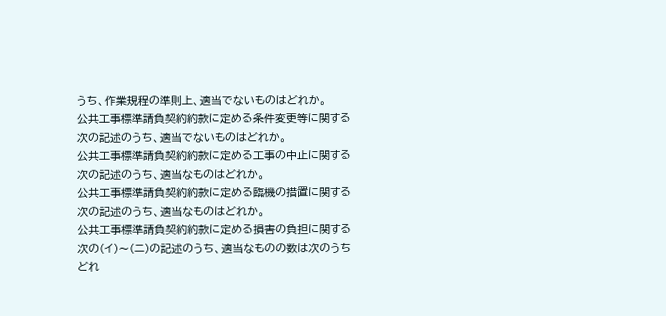うち、作業規程の準則上、適当でないものはどれか。
公共工事標準請負契約約款に定める条件変更等に関する次の記述のうち、適当でないものはどれか。
公共工事標準請負契約約款に定める工事の中止に関する次の記述のうち、適当なものはどれか。
公共工事標準請負契約約款に定める臨機の措置に関する次の記述のうち、適当なものはどれか。
公共工事標準請負契約約款に定める損害の負担に関する次の(イ)〜(ニ)の記述のうち、適当なものの数は次のうちどれ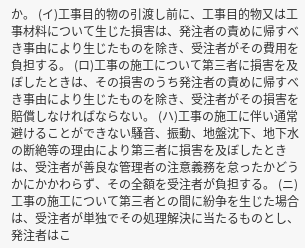か。 (イ)工事目的物の引渡し前に、工事目的物又は工事材料について生じた損害は、発注者の責めに帰すべき事由により生じたものを除き、受注者がその費用を負担する。 (ロ)工事の施工について第三者に損害を及ぼしたときは、その損害のうち発注者の責めに帰すべき事由により生じたものを除き、受注者がその損害を賠償しなければならない。 (ハ)工事の施工に伴い通常避けることができない騒音、振動、地盤沈下、地下水の断絶等の理由により第三者に損害を及ぼしたときは、受注者が善良な管理者の注意義務を怠ったかどうかにかかわらず、その全額を受注者が負担する。 (ニ)工事の施工について第三者との間に紛争を生じた場合は、受注者が単独でその処理解決に当たるものとし、発注者はこ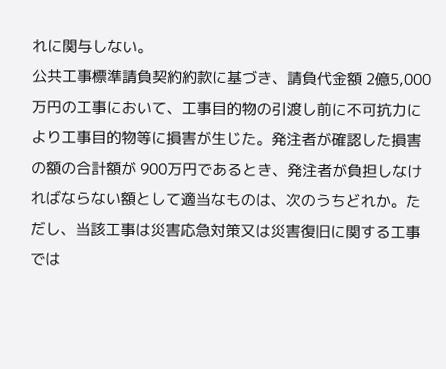れに関与しない。
公共工事標準請負契約約款に基づき、請負代金額 2億5,000万円の工事において、工事目的物の引渡し前に不可抗力により工事目的物等に損害が生じた。発注者が確認した損害の額の合計額が 900万円であるとき、発注者が負担しなければならない額として適当なものは、次のうちどれか。ただし、当該工事は災害応急対策又は災害復旧に関する工事では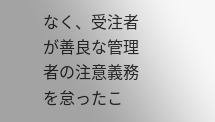なく、受注者が善良な管理者の注意義務を怠ったこ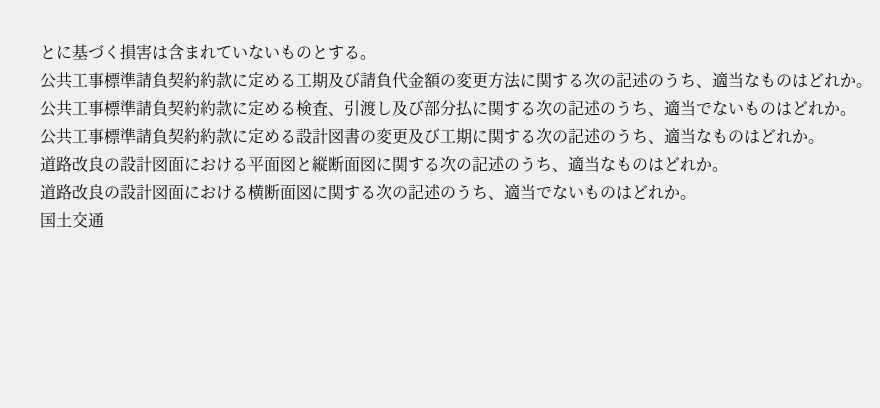とに基づく損害は含まれていないものとする。
公共工事標準請負契約約款に定める工期及び請負代金額の変更方法に関する次の記述のうち、適当なものはどれか。
公共工事標準請負契約約款に定める検査、引渡し及び部分払に関する次の記述のうち、適当でないものはどれか。
公共工事標準請負契約約款に定める設計図書の変更及び工期に関する次の記述のうち、適当なものはどれか。
道路改良の設計図面における平面図と縦断面図に関する次の記述のうち、適当なものはどれか。
道路改良の設計図面における横断面図に関する次の記述のうち、適当でないものはどれか。
国土交通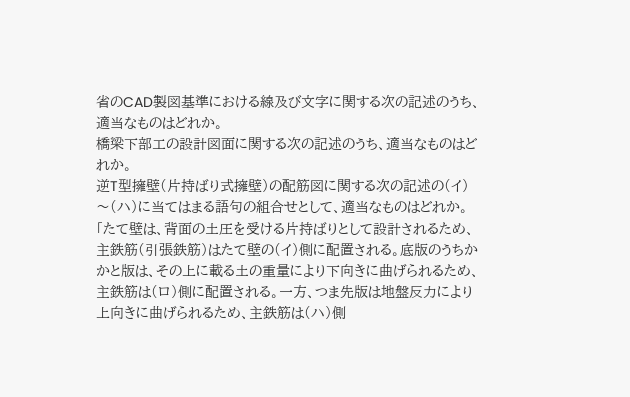省のCAD製図基準における線及び文字に関する次の記述のうち、適当なものはどれか。
橋梁下部工の設計図面に関する次の記述のうち、適当なものはどれか。
逆T型擁壁(片持ばり式擁壁)の配筋図に関する次の記述の(イ)〜(ハ)に当てはまる語句の組合せとして、適当なものはどれか。 「たて壁は、背面の土圧を受ける片持ばりとして設計されるため、主鉄筋(引張鉄筋)はたて壁の(イ)側に配置される。底版のうちかかと版は、その上に載る土の重量により下向きに曲げられるため、主鉄筋は(ロ)側に配置される。一方、つま先版は地盤反力により上向きに曲げられるため、主鉄筋は(ハ)側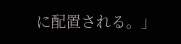に配置される。」